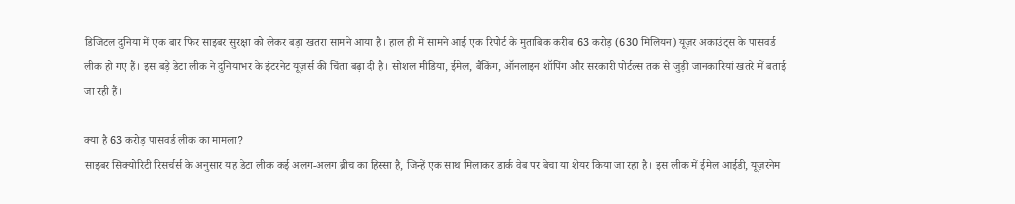डिजिटल दुनिया में एक बार फिर साइबर सुरक्षा को लेकर बड़ा खतरा सामने आया है। हाल ही में सामने आई एक रिपोर्ट के मुताबिक करीब 63 करोड़ (630 मिलियन) यूज़र अकाउंट्स के पासवर्ड लीक हो गए हैं। इस बड़े डेटा लीक ने दुनियाभर के इंटरनेट यूज़र्स की चिंता बढ़ा दी है। सोशल मीडिया, ईमेल, बैंकिंग, ऑनलाइन शॉपिंग और सरकारी पोर्टल्स तक से जुड़ी जानकारियां खतरे में बताई जा रही हैं।

क्या है 63 करोड़ पासवर्ड लीक का मामला?
साइबर सिक्योरिटी रिसर्चर्स के अनुसार यह डेटा लीक कई अलग-अलग ब्रीच का हिस्सा है, जिन्हें एक साथ मिलाकर डार्क वेब पर बेचा या शेयर किया जा रहा है। इस लीक में ईमेल आईडी, यूज़रनेम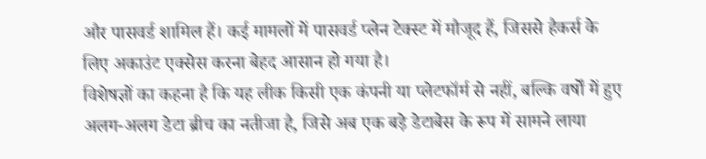और पासवर्ड शामिल हैं। कई मामलों में पासवर्ड प्लेन टेक्स्ट में मौजूद हैं, जिससे हैकर्स के लिए अकाउंट एक्सेस करना बेहद आसान हो गया है।
विशेषज्ञों का कहना है कि यह लीक किसी एक कंपनी या प्लेटफॉर्म से नहीं, बल्कि वर्षों में हुए अलग-अलग डेटा ब्रीच का नतीजा है, जिसे अब एक बड़े डेटाबेस के रूप में सामने लाया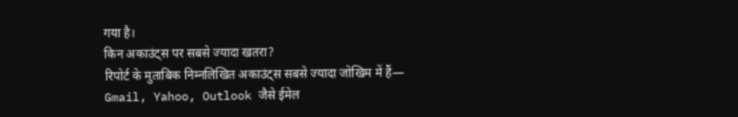गया है।
किन अकाउंट्स पर सबसे ज्यादा खतरा?
रिपोर्ट के मुताबिक निम्नलिखित अकाउंट्स सबसे ज्यादा जोखिम में हैं—
Gmail, Yahoo, Outlook जैसे ईमेल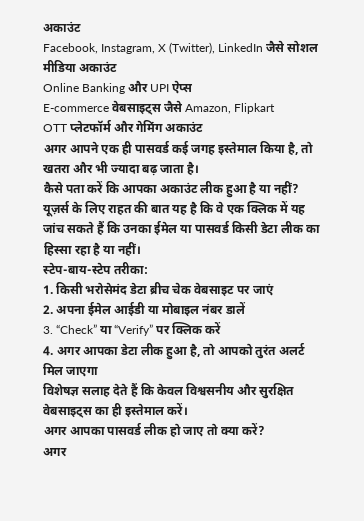अकाउंट
Facebook, Instagram, X (Twitter), LinkedIn जैसे सोशल मीडिया अकाउंट
Online Banking और UPI ऐप्स
E-commerce वेबसाइट्स जैसे Amazon, Flipkart
OTT प्लेटफॉर्म और गेमिंग अकाउंट
अगर आपने एक ही पासवर्ड कई जगह इस्तेमाल किया है, तो खतरा और भी ज्यादा बढ़ जाता है।
कैसे पता करें कि आपका अकाउंट लीक हुआ है या नहीं?
यूज़र्स के लिए राहत की बात यह है कि वे एक क्लिक में यह जांच सकते हैं कि उनका ईमेल या पासवर्ड किसी डेटा लीक का हिस्सा रहा है या नहीं।
स्टेप-बाय-स्टेप तरीका:
1. किसी भरोसेमंद डेटा ब्रीच चेक वेबसाइट पर जाएं
2. अपना ईमेल आईडी या मोबाइल नंबर डालें
3. “Check” या “Verify” पर क्लिक करें
4. अगर आपका डेटा लीक हुआ है, तो आपको तुरंत अलर्ट मिल जाएगा
विशेषज्ञ सलाह देते हैं कि केवल विश्वसनीय और सुरक्षित वेबसाइट्स का ही इस्तेमाल करें।
अगर आपका पासवर्ड लीक हो जाए तो क्या करें?
अगर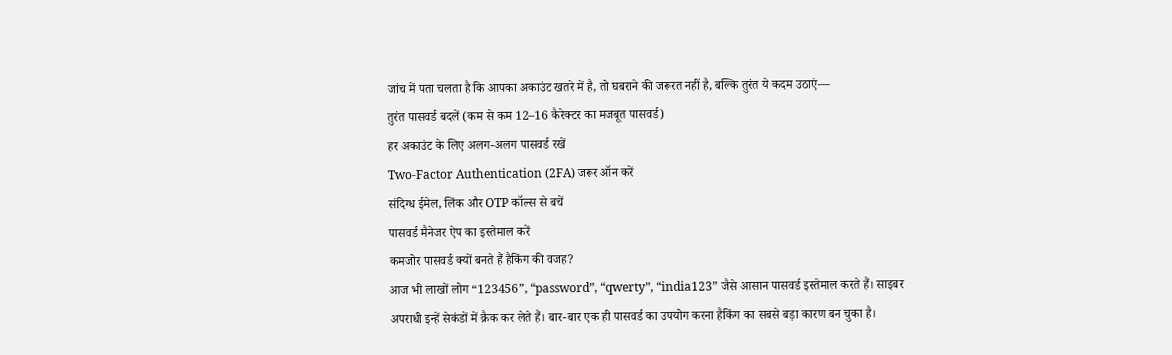जांच में पता चलता है कि आपका अकाउंट खतरे में है, तो घबराने की जरूरत नहीं है, बल्कि तुरंत ये कदम उठाएं—
तुरंत पासवर्ड बदलें (कम से कम 12–16 कैरेक्टर का मजबूत पासवर्ड)
हर अकाउंट के लिए अलग-अलग पासवर्ड रखें
Two-Factor Authentication (2FA) जरूर ऑन करें
संदिग्ध ईमेल, लिंक और OTP कॉल्स से बचें
पासवर्ड मैनेजर ऐप का इस्तेमाल करें
कमजोर पासवर्ड क्यों बनते हैं हैकिंग की वजह?
आज भी लाखों लोग “123456”, “password”, “qwerty”, “india123” जैसे आसान पासवर्ड इस्तेमाल करते हैं। साइबर अपराधी इन्हें सेकंडों में क्रैक कर लेते हैं। बार-बार एक ही पासवर्ड का उपयोग करना हैकिंग का सबसे बड़ा कारण बन चुका है।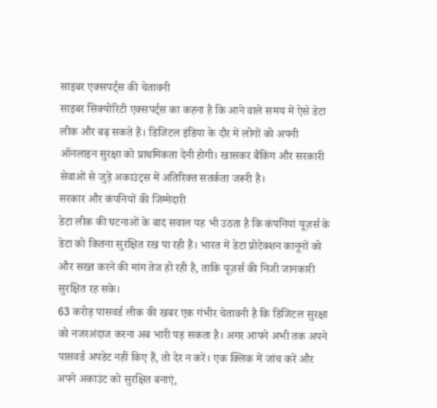साइबर एक्सपर्ट्स की चेतावनी
साइबर सिक्योरिटी एक्सपर्ट्स का कहना है कि आने वाले समय में ऐसे डेटा लीक और बढ़ सकते हैं। डिजिटल इंडिया के दौर में लोगों को अपनी ऑनलाइन सुरक्षा को प्राथमिकता देनी होगी। खासकर बैंकिंग और सरकारी सेवाओं से जुड़े अकाउंट्स में अतिरिक्त सतर्कता जरूरी है।
सरकार और कंपनियों की जिम्मेदारी
डेटा लीक की घटनाओं के बाद सवाल यह भी उठता है कि कंपनियां यूज़र्स के डेटा को कितना सुरक्षित रख पा रही हैं। भारत में डेटा प्रोटेक्शन कानूनों को और सख्त करने की मांग तेज हो रही है, ताकि यूज़र्स की निजी जानकारी सुरक्षित रह सके।
63 करोड़ पासवर्ड लीक की खबर एक गंभीर चेतावनी है कि डिजिटल सुरक्षा को नजरअंदाज करना अब भारी पड़ सकता है। अगर आपने अभी तक अपने पासवर्ड अपडेट नहीं किए हैं, तो देर न करें। एक क्लिक में जांच करें और अपने अकाउंट को सुरक्षित बनाएं,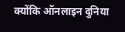क्योंकि ऑनलाइन दुनिया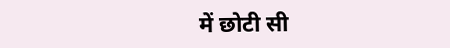में छोटी सी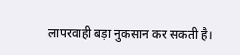लापरवाही बड़ा नुकसान कर सकती है।